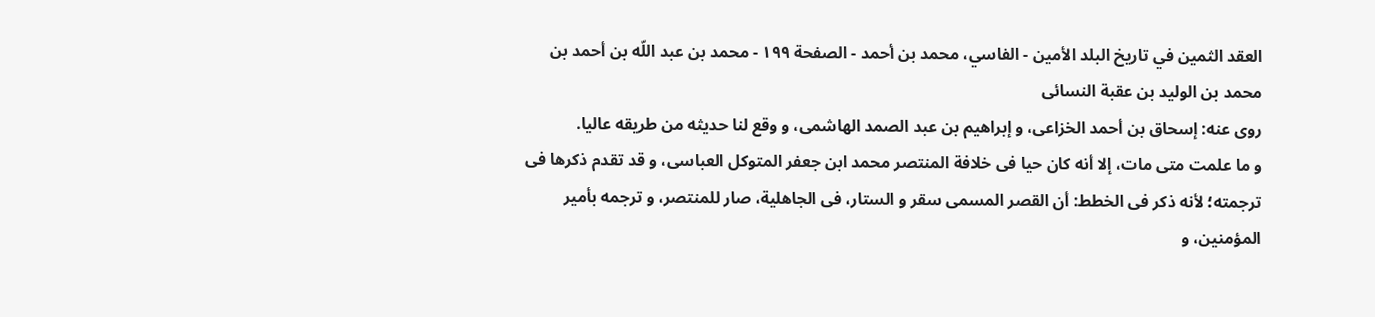العقد الثمين في تاريخ البلد الأمين - الفاسي، محمد بن أحمد - الصفحة ١٩٩ - محمد بن عبد اللّه بن أحمد بن محمد بن الوليد بن عقبة النسائى
روى عنه: إسحاق بن أحمد الخزاعى، و إبراهيم بن عبد الصمد الهاشمى، و وقع لنا حديثه من طريقه عاليا.
و ما علمت متى مات، إلا أنه كان حيا فى خلافة المنتصر محمد ابن جعفر المتوكل العباسى، و قد تقدم ذكرها فى ترجمته؛ لأنه ذكر فى الخطط: أن القصر المسمى سقر و الستار، فى الجاهلية، صار للمنتصر، و ترجمه بأمير المؤمنين، و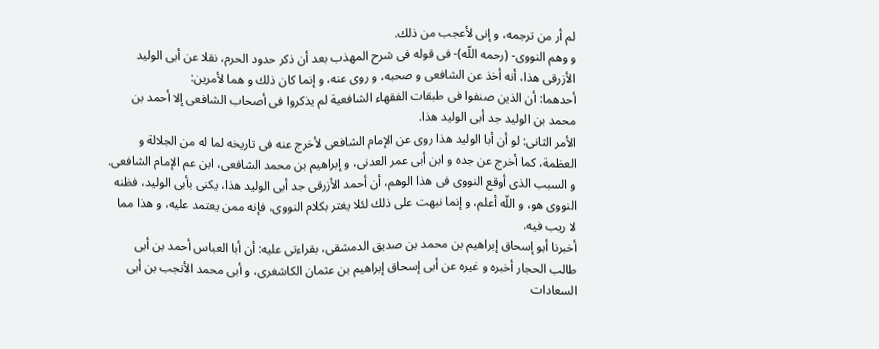لم أر من ترجمه، و إنى لأعجب من ذلك.
و وهم النووى- (رحمه اللّه)- فى قوله فى شرح المهذب بعد أن ذكر حدود الحرم، نقلا عن أبى الوليد الأزرقى هذا، أنه أخذ عن الشافعى و صحبه، و روى عنه، و إنما كان ذلك و هما لأمرين:
أحدهما: أن الذين صنفوا فى طبقات الفقهاء الشافعية لم يذكروا فى أصحاب الشافعى إلا أحمد بن محمد بن الوليد جد أبى الوليد هذا.
الأمر الثانى: لو أن أبا الوليد هذا روى عن الإمام الشافعى لأخرج عنه فى تاريخه لما له من الجلالة و العظمة، كما أخرج عن جده و ابن أبى عمر العدنى، و إبراهيم بن محمد الشافعى، ابن عم الإمام الشافعى.
و السبب الذى أوقع النووى فى هذا الوهم، أن أحمد الأزرقى جد أبى الوليد هذا، يكنى بأبى الوليد، فظنه النووى هو، و اللّه أعلم، و إنما نبهت على ذلك لئلا يغتر بكلام النووى، فإنه ممن يعتمد عليه، و هذا مما لا ريب فيه.
أخبرنا أبو إسحاق إبراهيم بن محمد بن صديق الدمشقى، بقراءتى عليه: أن أبا العباس أحمد بن أبى طالب الحجار أخبره و غيره عن أبى إسحاق إبراهيم بن عثمان الكاشغرى، و أبى محمد الأنجب بن أبى السعادات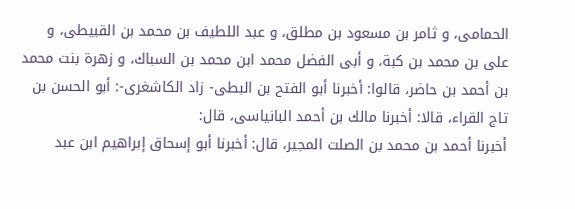الحمامى، و ثامر بن مسعود بن مطلق، و عبد اللطيف بن محمد بن القبيطى، و على بن محمد بن كبة، و أبى الفضل محمد ابن محمد بن السباك، و زهرة بنت محمد بن أحمد بن حاضر، قالوا: أخبرنا أبو الفتح بن البطى- زاد الكاشغرى-: أبو الحسن بن تاج القراء، قالا: أخبرنا مالك بن أحمد البانياسى، قال:
أخبرنا أحمد بن محمد بن الصلت المجير، قال: أخبرنا أبو إسحاق إبراهيم ابن عبد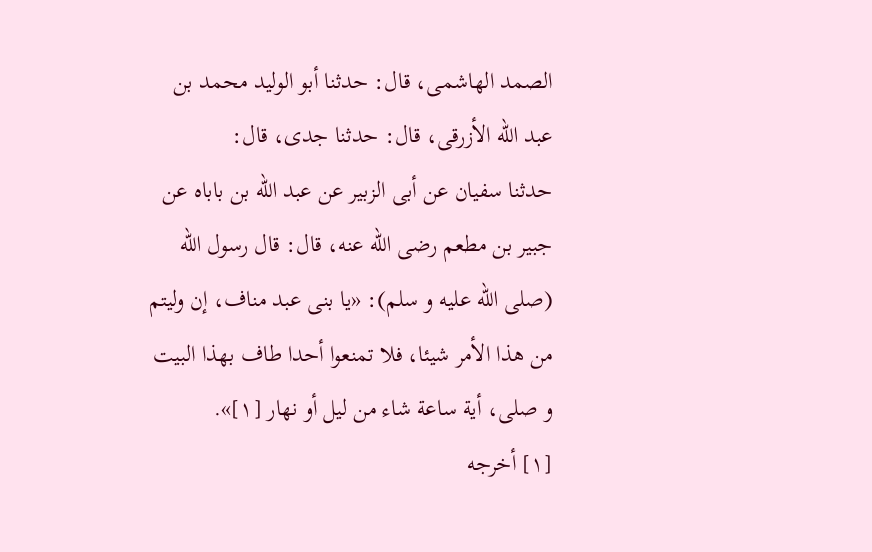الصمد الهاشمى، قال: حدثنا أبو الوليد محمد بن عبد اللّه الأزرقى، قال: حدثنا جدى، قال:
حدثنا سفيان عن أبى الزبير عن عبد اللّه بن باباه عن جبير بن مطعم رضى اللّه عنه، قال: قال رسول اللّه (صلى اللّه عليه و سلم): «يا بنى عبد مناف، إن وليتم من هذا الأمر شيئا، فلا تمنعوا أحدا طاف بهذا البيت و صلى، أية ساعة شاء من ليل أو نهار [١]».
[١] أخرجه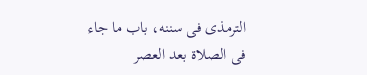الترمذى فى سننه، باب ما جاء فى الصلاة بعد العصر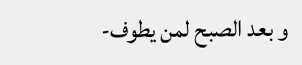و بعد الصبح لمن يطوف-